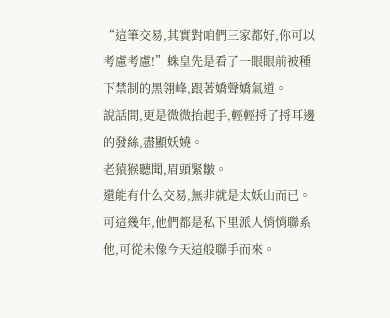“這筆交易,其實對咱們三家都好,你可以考慮考慮!”蛛皇先是看了一眼眼前被種下禁制的黑翎峰,跟著嬌聲嬌氣道。
說話間,更是微微抬起手,輕輕捋了捋耳邊的發絲,盡顯妖嬈。
老猿猴聽聞,眉頭緊皺。
還能有什么交易,無非就是太妖山而已。
可這幾年,他們都是私下里派人悄悄聯系他,可從未像今天這般聯手而來。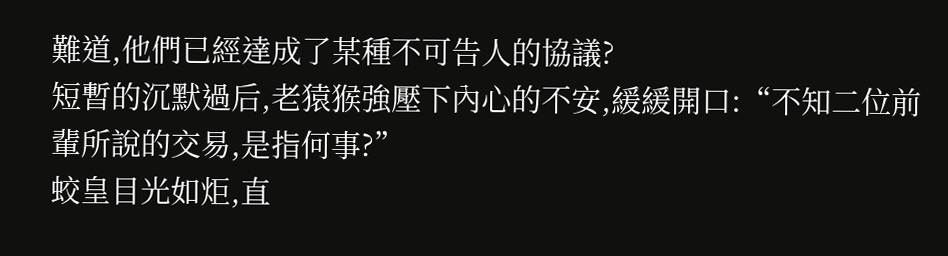難道,他們已經達成了某種不可告人的協議?
短暫的沉默過后,老猿猴強壓下內心的不安,緩緩開口:“不知二位前輩所說的交易,是指何事?”
蛟皇目光如炬,直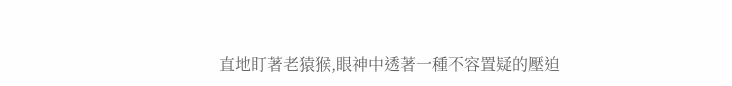直地盯著老猿猴,眼神中透著一種不容置疑的壓迫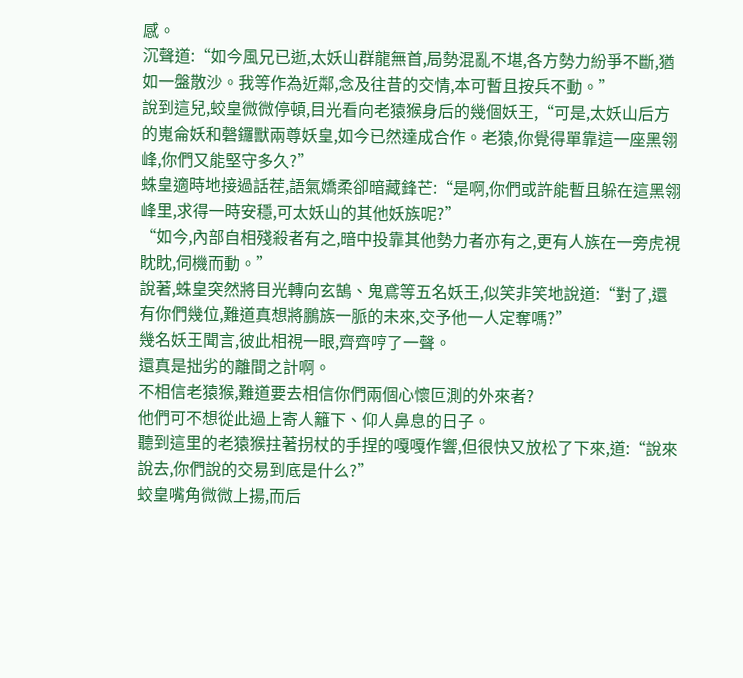感。
沉聲道:“如今風兄已逝,太妖山群龍無首,局勢混亂不堪,各方勢力紛爭不斷,猶如一盤散沙。我等作為近鄰,念及往昔的交情,本可暫且按兵不動。”
說到這兒,蛟皇微微停頓,目光看向老猿猴身后的幾個妖王,“可是,太妖山后方的嵬侖妖和磬鑼獸兩尊妖皇,如今已然達成合作。老猿,你覺得單靠這一座黑翎峰,你們又能堅守多久?”
蛛皇適時地接過話茬,語氣嬌柔卻暗藏鋒芒:“是啊,你們或許能暫且躲在這黑翎峰里,求得一時安穩,可太妖山的其他妖族呢?”
“如今,內部自相殘殺者有之,暗中投靠其他勢力者亦有之,更有人族在一旁虎視眈眈,伺機而動。”
說著,蛛皇突然將目光轉向玄鵠、鬼鳶等五名妖王,似笑非笑地說道:“對了,還有你們幾位,難道真想將鵬族一脈的未來,交予他一人定奪嗎?”
幾名妖王聞言,彼此相視一眼,齊齊哼了一聲。
還真是拙劣的離間之計啊。
不相信老猿猴,難道要去相信你們兩個心懷叵測的外來者?
他們可不想從此過上寄人籬下、仰人鼻息的日子。
聽到這里的老猿猴拄著拐杖的手捏的嘎嘎作響,但很快又放松了下來,道:“說來說去,你們說的交易到底是什么?”
蛟皇嘴角微微上揚,而后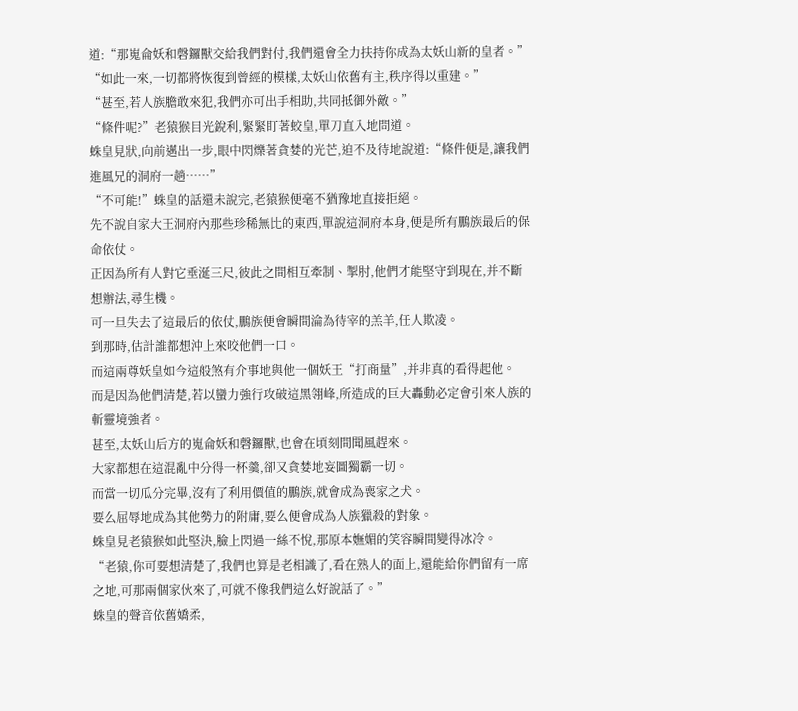道:“那嵬侖妖和磬鑼獸交給我們對付,我們還會全力扶持你成為太妖山新的皇者。”
“如此一來,一切都將恢復到曾經的模樣,太妖山依舊有主,秩序得以重建。”
“甚至,若人族膽敢來犯,我們亦可出手相助,共同抵御外敵。”
“條件呢?”老猿猴目光銳利,緊緊盯著蛟皇,單刀直入地問道。
蛛皇見狀,向前邁出一步,眼中閃爍著貪婪的光芒,迫不及待地說道:“條件便是,讓我們進風兄的洞府一趟……”
“不可能!”蛛皇的話還未說完,老猿猴便毫不猶豫地直接拒絕。
先不說自家大王洞府內那些珍稀無比的東西,單說這洞府本身,便是所有鵬族最后的保命依仗。
正因為所有人對它垂涎三尺,彼此之間相互牽制、掣肘,他們才能堅守到現在,并不斷想辦法,尋生機。
可一旦失去了這最后的依仗,鵬族便會瞬間淪為待宰的羔羊,任人欺凌。
到那時,估計誰都想沖上來咬他們一口。
而這兩尊妖皇如今這般煞有介事地與他一個妖王“打商量”,并非真的看得起他。
而是因為他們清楚,若以蠻力強行攻破這黑翎峰,所造成的巨大轟動必定會引來人族的斬靈境強者。
甚至,太妖山后方的嵬侖妖和磬鑼獸,也會在頃刻間聞風趕來。
大家都想在這混亂中分得一杯羹,卻又貪婪地妄圖獨霸一切。
而當一切瓜分完畢,沒有了利用價值的鵬族,就會成為喪家之犬。
要么屈辱地成為其他勢力的附庸,要么便會成為人族獵殺的對象。
蛛皇見老猿猴如此堅決,臉上閃過一絲不悅,那原本嫵媚的笑容瞬間變得冰冷。
“老猿,你可要想清楚了,我們也算是老相識了,看在熟人的面上,還能給你們留有一席之地,可那兩個家伙來了,可就不像我們這么好說話了。”
蛛皇的聲音依舊嬌柔,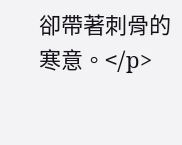卻帶著刺骨的寒意。</p>